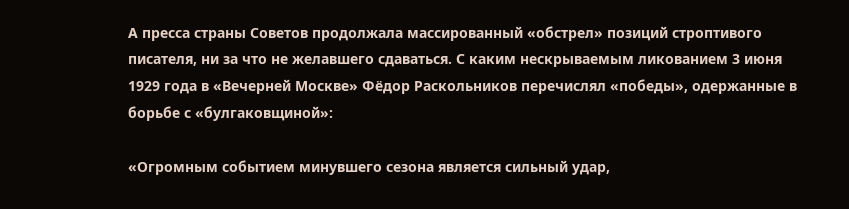А пресса страны Советов продолжала массированный «обстрел» позиций строптивого писателя, ни за что не желавшего сдаваться. С каким нескрываемым ликованием 3 июня 1929 года в «Вечерней Москве» Фёдор Раскольников перечислял «победы», одержанные в борьбе с «булгаковщиной»:

«Огромным событием минувшего сезона является сильный удар,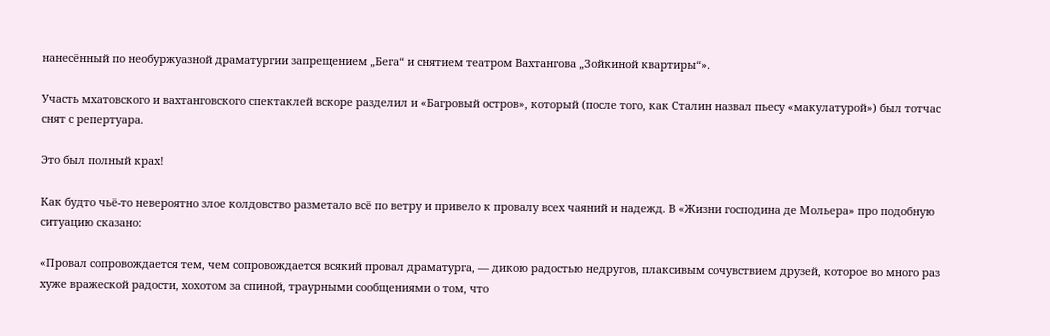нанесённый по необуржуазной драматургии запрещением „Бега“ и снятием театром Вахтангова „Зойкиной квартиры“».

Участь мхатовского и вахтанговского спектаклей вскоре разделил и «Багровый остров», который (после того, как Сталин назвал пьесу «макулатурой») был тотчас снят с репертуара.

Это был полный крах!

Как будто чьё‑то невероятно злое колдовство разметало всё по ветру и привело к провалу всех чаяний и надежд. В «Жизни господина де Мольера» про подобную ситуацию сказано:

«Провал сопровождается тем, чем сопровождается всякий провал драматурга, — дикою радостью недругов, плаксивым сочувствием друзей, которое во много раз хуже вражеской радости, хохотом за спиной, траурными сообщениями о том, что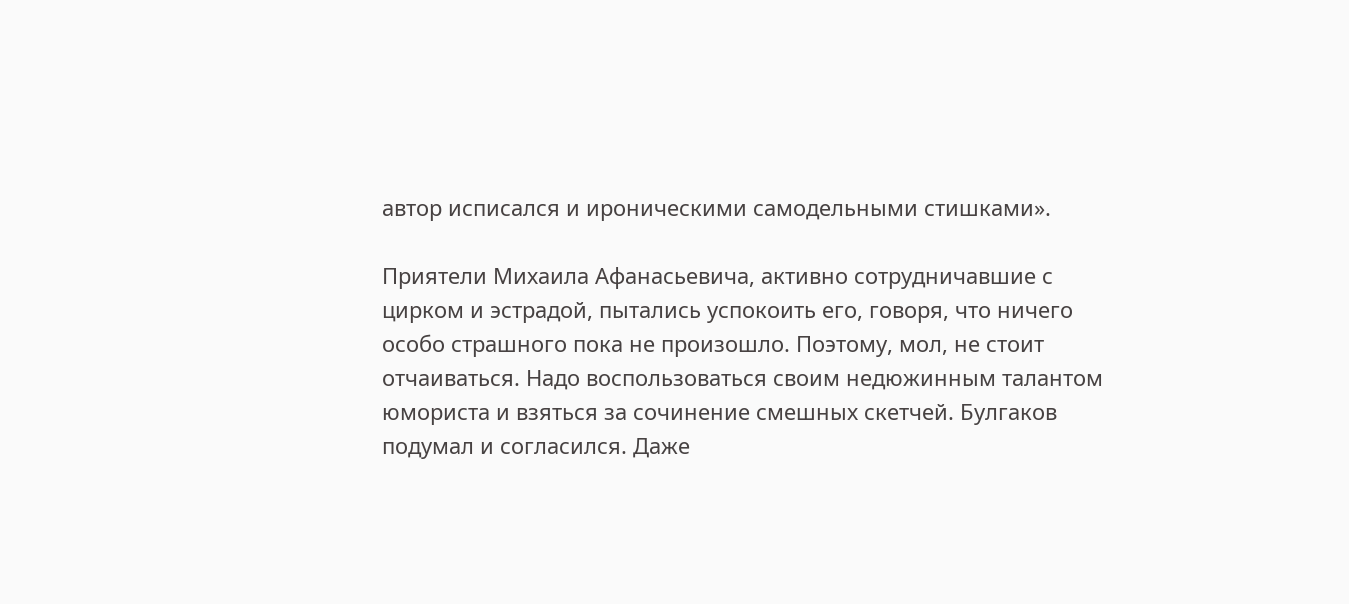автор исписался и ироническими самодельными стишками».

Приятели Михаила Афанасьевича, активно сотрудничавшие с цирком и эстрадой, пытались успокоить его, говоря, что ничего особо страшного пока не произошло. Поэтому, мол, не стоит отчаиваться. Надо воспользоваться своим недюжинным талантом юмориста и взяться за сочинение смешных скетчей. Булгаков подумал и согласился. Даже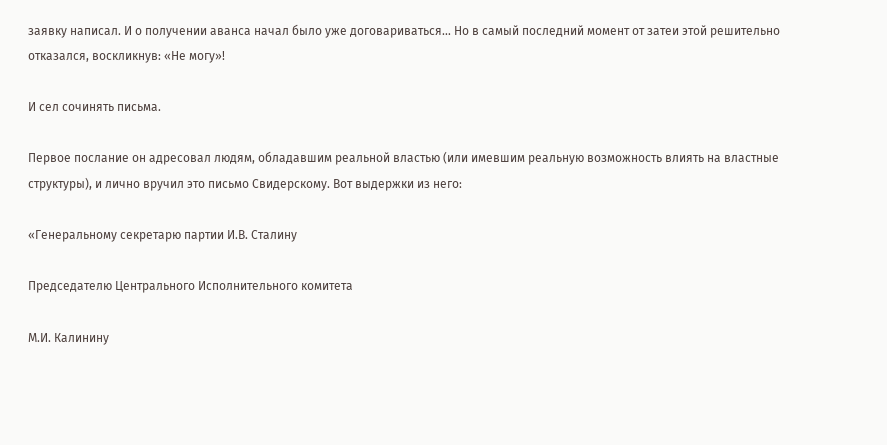заявку написал. И о получении аванса начал было уже договариваться… Но в самый последний момент от затеи этой решительно отказался, воскликнув: «Не могу»!

И сел сочинять письма.

Первое послание он адресовал людям, обладавшим реальной властью (или имевшим реальную возможность влиять на властные структуры), и лично вручил это письмо Свидерскому. Вот выдержки из него:

«Генеральному секретарю партии И.В. Сталину

Председателю Центрального Исполнительного комитета

М.И. Калинину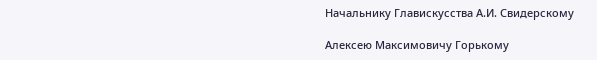Начальнику Главискусства А.И. Свидерскому

Алексею Максимовичу Горькому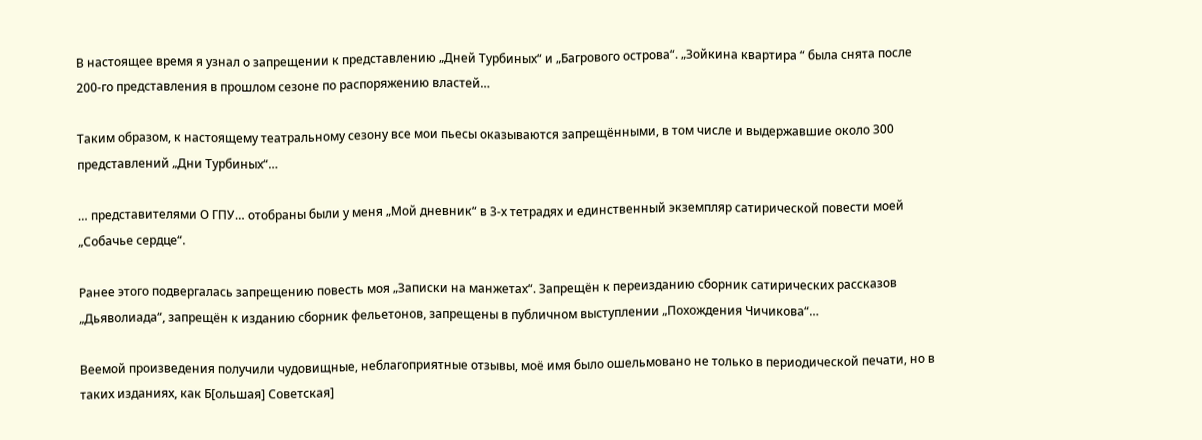В настоящее время я узнал о запрещении к представлению „Дней Турбиных“ и „Багрового острова“. „Зойкина квартира “ была снята после 200‑го представления в прошлом сезоне по распоряжению властей…

Таким образом, к настоящему театральному сезону все мои пьесы оказываются запрещёнными, в том числе и выдержавшие около 300 представлений „Дни Турбиных“…

… представителями О ГПУ… отобраны были у меня „Мой дневник“ в 3‑х тетрадях и единственный экземпляр сатирической повести моей „Собачье сердце“.

Ранее этого подвергалась запрещению повесть моя „Записки на манжетах“. Запрещён к переизданию сборник сатирических рассказов „Дьяволиада“, запрещён к изданию сборник фельетонов, запрещены в публичном выступлении „Похождения Чичикова“…

Веемой произведения получили чудовищные, неблагоприятные отзывы, моё имя было ошельмовано не только в периодической печати, но в таких изданиях, как Б[ольшая] Советская]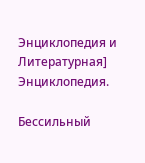Энциклопедия и Литературная] Энциклопедия.

Бессильный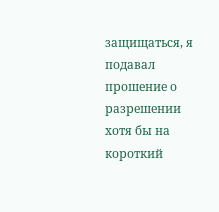защищаться, я подавал прошение о разрешении хотя бы на короткий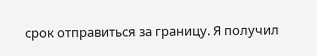срок отправиться за границу. Я получил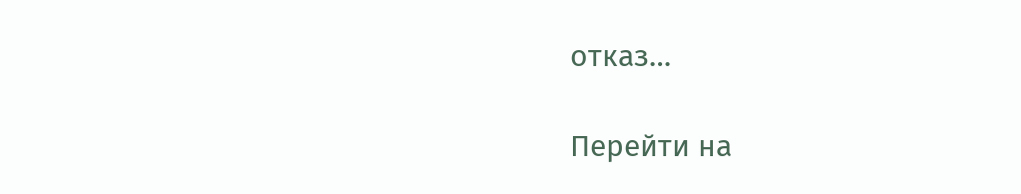отказ…

Перейти на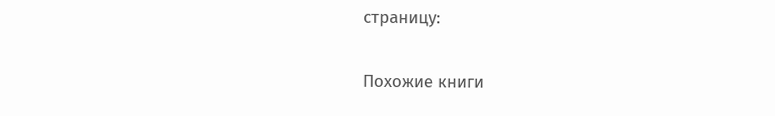страницу:

Похожие книги